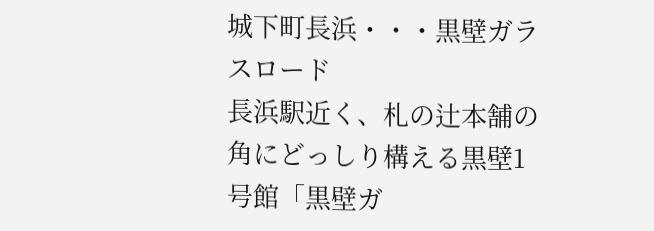城下町長浜・・・黒壁ガラスロード
長浜駅近く、札の辻本舗の角にどっしり構える黒壁1号館「黒壁ガ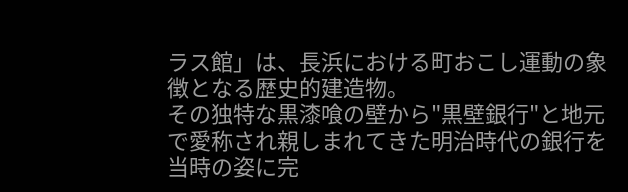ラス館」は、長浜における町おこし運動の象徴となる歴史的建造物。
その独特な黒漆喰の壁から"黒壁銀行"と地元で愛称され親しまれてきた明治時代の銀行を当時の姿に完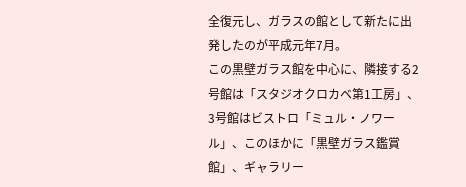全復元し、ガラスの館として新たに出発したのが平成元年7月。
この黒壁ガラス館を中心に、隣接する2号館は「スタジオクロカベ第1工房」、3号館はビストロ「ミュル・ノワール」、このほかに「黒壁ガラス鑑賞館」、ギャラリー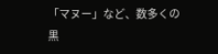「マヌー」など、数多くの黒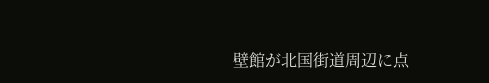壁館が北国街道周辺に点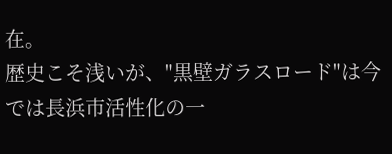在。
歴史こそ浅いが、"黒壁ガラスロード"は今では長浜市活性化の一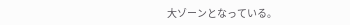大ゾーンとなっている。